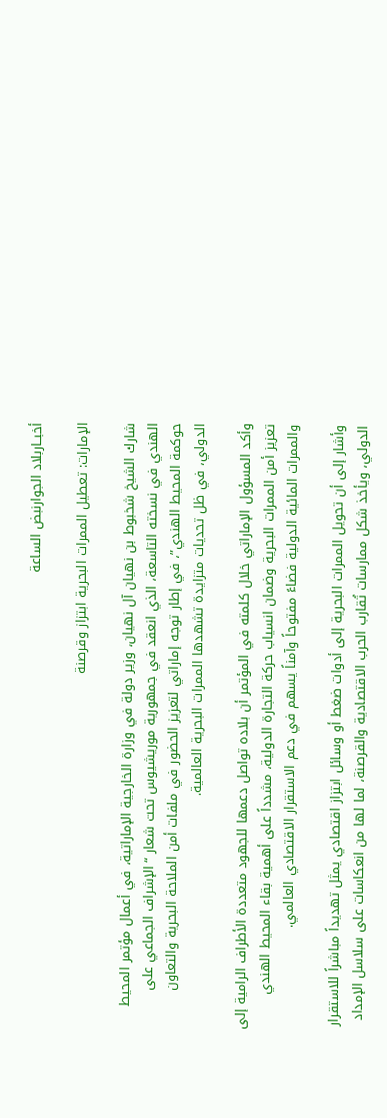أخبــاربلاد الجوارنبض الساعة

الإمارات: تعطيل الممرات البحرية ابتزاز وقرصنة

شارك الشيخ شخبوط بن نهيان آل نهيان، وزير دولة في وزارة الخارجية الإماراتية، في أعمال مؤتمر المحيط الهندي في نسخته التاسعة، الذي انعقد في جمهورية موريشيوس تحت شعار “الإشراف الجماعي على حوكمة المحيط الهندي”، في إطار توجه إماراتي لتعزيز الحضور في ملفات أمن الملاحة البحرية والتعاون الدولي، في ظل تحديات متزايدة تشهدها الممرات البحرية العالمية.

وأكد المسؤول الإماراتي خلال كلمته في المؤتمر أن بلاده تواصل دعمها للجهود متعددة الأطراف الرامية إلى تعزيز أمن الممرات البحرية وضمان انسياب حركة التجارة الدولية، مشدداً على أهمية بقاء المحيط الهندي والممرات المائية الدولية فضاءً مفتوحاً وآمناً يسهم في دعم الاستقرار الاقتصادي العالمي.

وأشار إلى أن تحويل الممرات البحرية إلى أدوات ضغط أو وسائل ابتزاز اقتصادي يمثل تهديداً مباشراً للاستقرار الدولي، ويأخذ شكل ممارسات تُقارب الحرب الاقتصادية والقرصنة، لما لها من انعكاسات على سلاسل الإمداد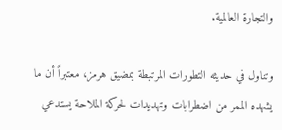والتجارة العالمية.

وتناول في حديثه التطورات المرتبطة بمضيق هرمز، معتبراً أن ما يشهده الممر من اضطرابات وتهديدات لحركة الملاحة يستدعي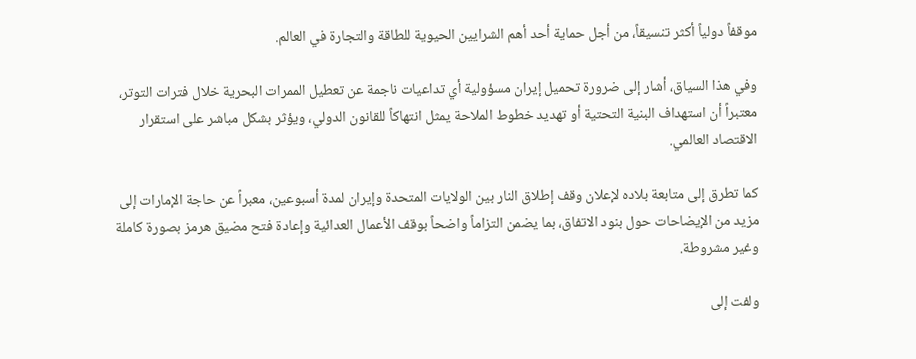موقفاً دولياً أكثر تنسيقاً، من أجل حماية أحد أهم الشرايين الحيوية للطاقة والتجارة في العالم.

وفي هذا السياق، أشار إلى ضرورة تحميل إيران مسؤولية أي تداعيات ناجمة عن تعطيل الممرات البحرية خلال فترات التوتر، معتبراً أن استهداف البنية التحتية أو تهديد خطوط الملاحة يمثل انتهاكاً للقانون الدولي، ويؤثر بشكل مباشر على استقرار الاقتصاد العالمي.

كما تطرق إلى متابعة بلاده لإعلان وقف إطلاق النار بين الولايات المتحدة وإيران لمدة أسبوعين، معبراً عن حاجة الإمارات إلى مزيد من الإيضاحات حول بنود الاتفاق، بما يضمن التزاماً واضحاً بوقف الأعمال العدائية وإعادة فتح مضيق هرمز بصورة كاملة وغير مشروطة.

ولفت إلى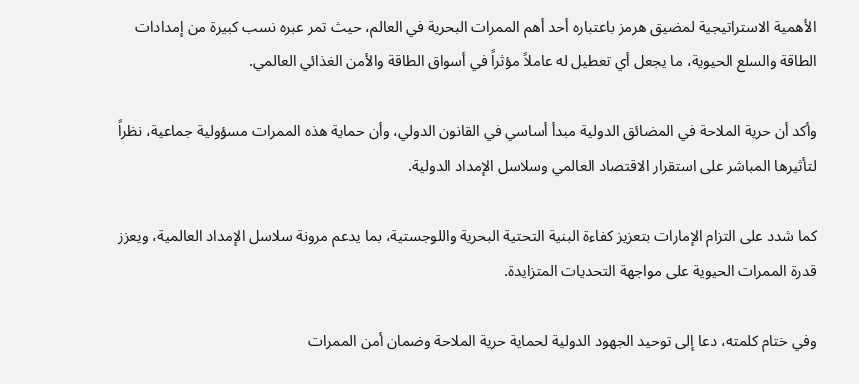الأهمية الاستراتيجية لمضيق هرمز باعتباره أحد أهم الممرات البحرية في العالم، حيث تمر عبره نسب كبيرة من إمدادات الطاقة والسلع الحيوية، ما يجعل أي تعطيل له عاملاً مؤثراً في أسواق الطاقة والأمن الغذائي العالمي.

وأكد أن حرية الملاحة في المضائق الدولية مبدأ أساسي في القانون الدولي، وأن حماية هذه الممرات مسؤولية جماعية، نظراً لتأثيرها المباشر على استقرار الاقتصاد العالمي وسلاسل الإمداد الدولية.

كما شدد على التزام الإمارات بتعزيز كفاءة البنية التحتية البحرية واللوجستية، بما يدعم مرونة سلاسل الإمداد العالمية، ويعزز قدرة الممرات الحيوية على مواجهة التحديات المتزايدة.

وفي ختام كلمته، دعا إلى توحيد الجهود الدولية لحماية حرية الملاحة وضمان أمن الممرات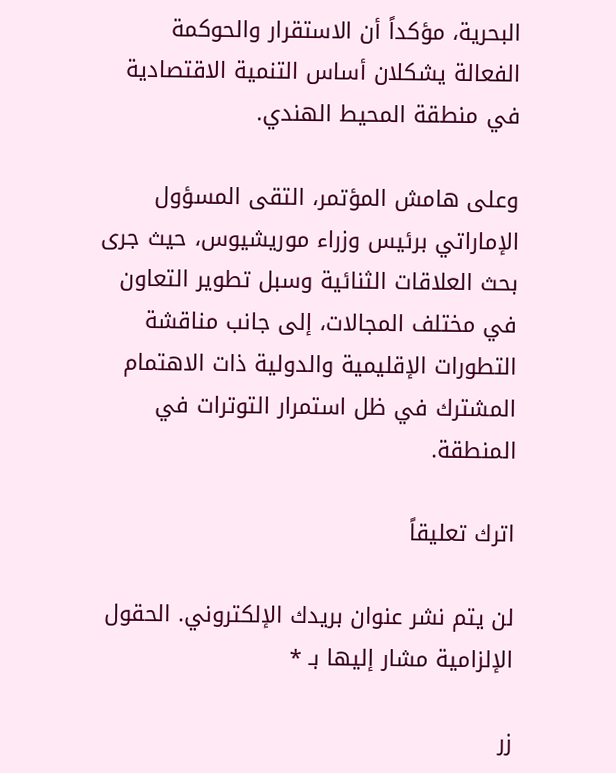البحرية، مؤكداً أن الاستقرار والحوكمة الفعالة يشكلان أساس التنمية الاقتصادية في منطقة المحيط الهندي.

وعلى هامش المؤتمر، التقى المسؤول الإماراتي برئيس وزراء موريشيوس، حيث جرى بحث العلاقات الثنائية وسبل تطوير التعاون في مختلف المجالات، إلى جانب مناقشة التطورات الإقليمية والدولية ذات الاهتمام المشترك في ظل استمرار التوترات في المنطقة.

اترك تعليقاً

لن يتم نشر عنوان بريدك الإلكتروني. الحقول الإلزامية مشار إليها بـ *

زر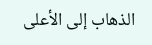الذهاب إلى الأعلى